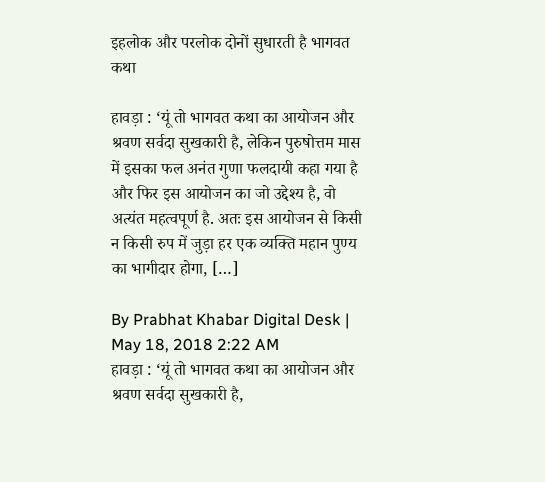इहलोक और परलोक दोनों सुधारती है भागवत कथा

हावड़ा : ‘यूं तो भागवत कथा का आयोजन और श्रवण सर्वदा सुखकारी है, लेकिन पुरुषोत्तम मास में इसका फल अनंत गुणा फलदायी कहा गया है और फिर इस आयोजन का जो उद्देश्य है, वो अत्यंत महत्वपूर्ण है. अतः इस आयोजन से किसी न किसी रुप में जुड़ा हर एक व्यक्ति महान पुण्य का भागीदार होगा, […]

By Prabhat Khabar Digital Desk | May 18, 2018 2:22 AM
हावड़ा : ‘यूं तो भागवत कथा का आयोजन और श्रवण सर्वदा सुखकारी है,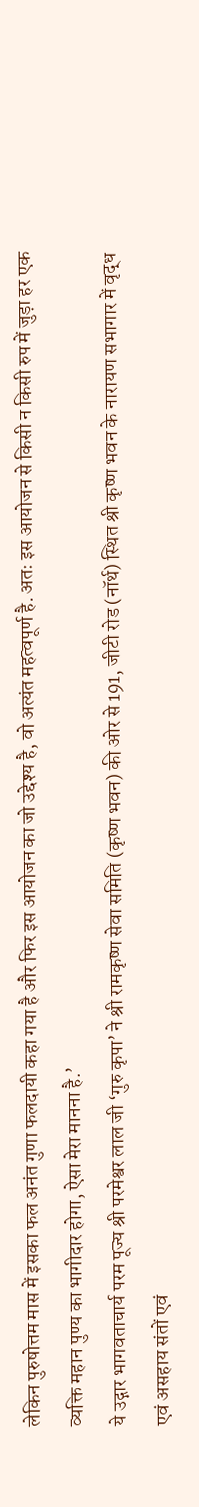लेकिन पुरुषोत्तम मास में इसका फल अनंत गुणा फलदायी कहा गया है और फिर इस आयोजन का जो उद्देश्य है, वो अत्यंत महत्वपूर्ण है. अतः इस आयोजन से किसी न किसी रुप में जुड़ा हर एक व्यक्ति महान पुण्य का भागीदार होगा, ऐसा मेरा मानना है.’
ये उद्गार भागवताचार्य परम पूज्य श्री परमेश्वर लाल जी ‘गुरु कृपा’ ने श्री रामकृष्ण सेवा समिति (कृष्ण भवन) की ओर से 191, जीटी रोड (नॉर्थ) स्थित श्री कृष्ण भवन के नारायण सभागार में वृद्ध एवं असहाय संतों एवं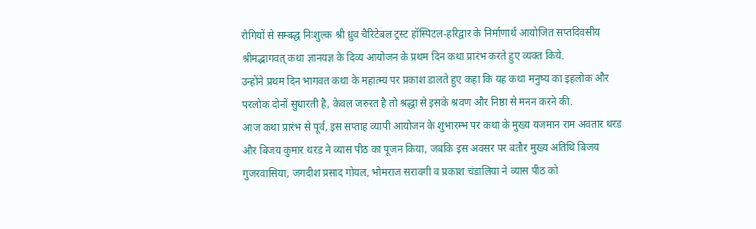रोगियों से सम्बद्ध निःशुल्क श्री ध्रुव चैरिटेबल ट्रस्ट हॉस्पिटल-हरिद्वार के निर्माणार्थ आयोजित सप्तदिवसीय श्रीमद्भागवत् कथा ज्ञानयज्ञ के दिव्य आयोजन के प्रथम दिन कथा प्रारंभ करते हुए व्यक्त किये.
उन्होंने प्रथम दिन भागवत कथा के महात्म्य पर प्रकाश डालते हुए कहा कि यह कथा मनुष्य का इहलोक और परलोक दोनों सुधारती है, केवल जरुरत है तो श्रद्धा से इसके श्रवण और निष्ठा से मनन करने की.
आज कथा प्रारंभ से पूर्व, इस सप्ताह व्यापी आयोजन के शुभारम्भ पर कथा के मुख्य यजमान राम अवतार थरड और बिजय कुमार थरड ने व्यास पीठ का पूजन किया, जबकि इस अवसर पर बतौर मुख्य अतिथि बिजय गुजरवासिया, जगदीश प्रसाद गोयल, भोमराज सरावगी व प्रकाश चंडालिया ने व्यास पीठ को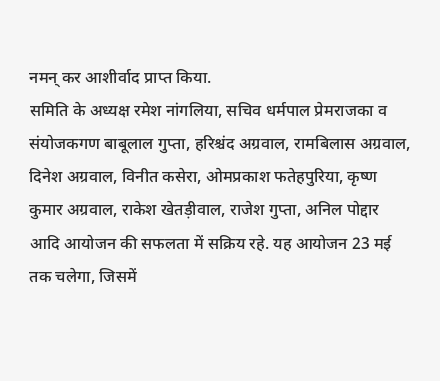नमन् कर आशीर्वाद प्राप्त किया.
समिति के अध्यक्ष रमेश नांगलिया, सचिव धर्मपाल प्रेमराजका व संयोजकगण बाबूलाल गुप्ता, हरिश्चंद अग्रवाल, रामबिलास अग्रवाल, दिनेश अग्रवाल, विनीत कसेरा, ओमप्रकाश फतेहपुरिया, कृष्ण कुमार अग्रवाल, राकेश खेतड़ीवाल, राजेश गुप्ता, अनिल पोद्दार आदि आयोजन की सफलता में सक्रिय रहे. यह आयोजन 23 मई तक चलेगा, जिसमें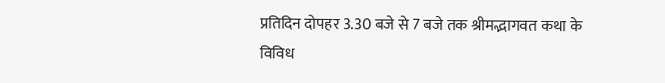प्रतिदिन दोपहर 3.30 बजे से 7 बजे तक श्रीमद्भागवत कथा के विविध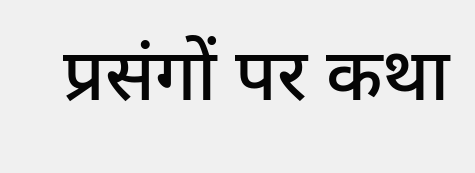प्रसंगों पर कथा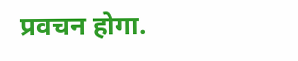प्रवचन होगा.